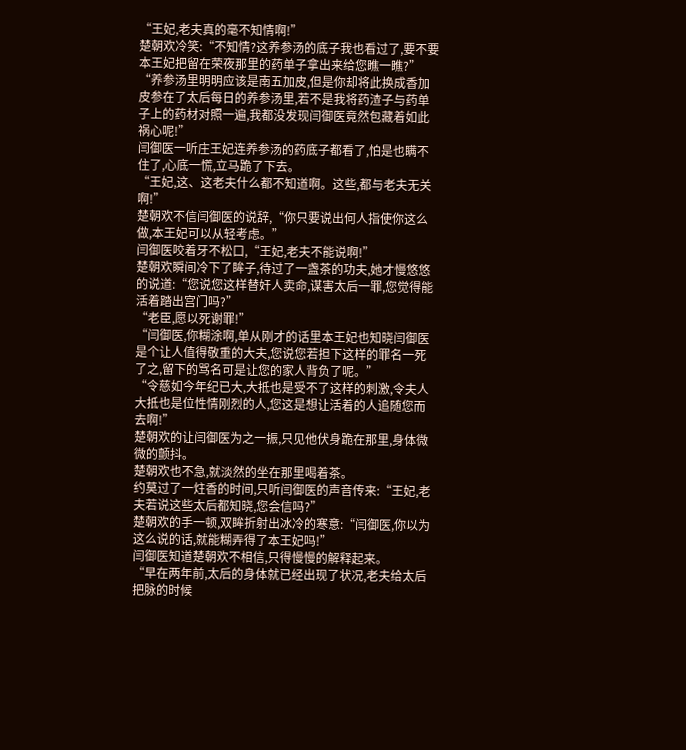“王妃,老夫真的毫不知情啊!”
楚朝欢冷笑:“不知情?这养参汤的底子我也看过了,要不要本王妃把留在荣夜那里的药单子拿出来给您瞧一瞧?”
“养参汤里明明应该是南五加皮,但是你却将此换成香加皮参在了太后每日的养参汤里,若不是我将药渣子与药单子上的药材对照一遍,我都没发现闫御医竟然包藏着如此祸心呢!”
闫御医一听庄王妃连养参汤的药底子都看了,怕是也瞒不住了,心底一慌,立马跪了下去。
“王妃,这、这老夫什么都不知道啊。这些,都与老夫无关啊!”
楚朝欢不信闫御医的说辞,“你只要说出何人指使你这么做,本王妃可以从轻考虑。”
闫御医咬着牙不松口,“王妃,老夫不能说啊!”
楚朝欢瞬间冷下了眸子,待过了一盏茶的功夫,她才慢悠悠的说道:“您说您这样替奸人卖命,谋害太后一罪,您觉得能活着踏出宫门吗?”
“老臣,愿以死谢罪!”
“闫御医,你糊涂啊,单从刚才的话里本王妃也知晓闫御医是个让人值得敬重的大夫,您说您若担下这样的罪名一死了之,留下的骂名可是让您的家人背负了呢。”
“令慈如今年纪已大,大抵也是受不了这样的刺激,令夫人大抵也是位性情刚烈的人,您这是想让活着的人追随您而去啊!”
楚朝欢的让闫御医为之一振,只见他伏身跪在那里,身体微微的颤抖。
楚朝欢也不急,就淡然的坐在那里喝着茶。
约莫过了一炷香的时间,只听闫御医的声音传来:“王妃,老夫若说这些太后都知晓,您会信吗?”
楚朝欢的手一顿,双眸折射出冰冷的寒意:“闫御医,你以为这么说的话,就能糊弄得了本王妃吗!”
闫御医知道楚朝欢不相信,只得慢慢的解释起来。
“早在两年前,太后的身体就已经出现了状况,老夫给太后把脉的时候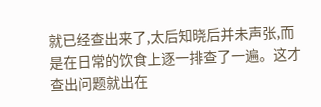就已经查出来了,太后知晓后并未声张,而是在日常的饮食上逐一排查了一遍。这才查出问题就出在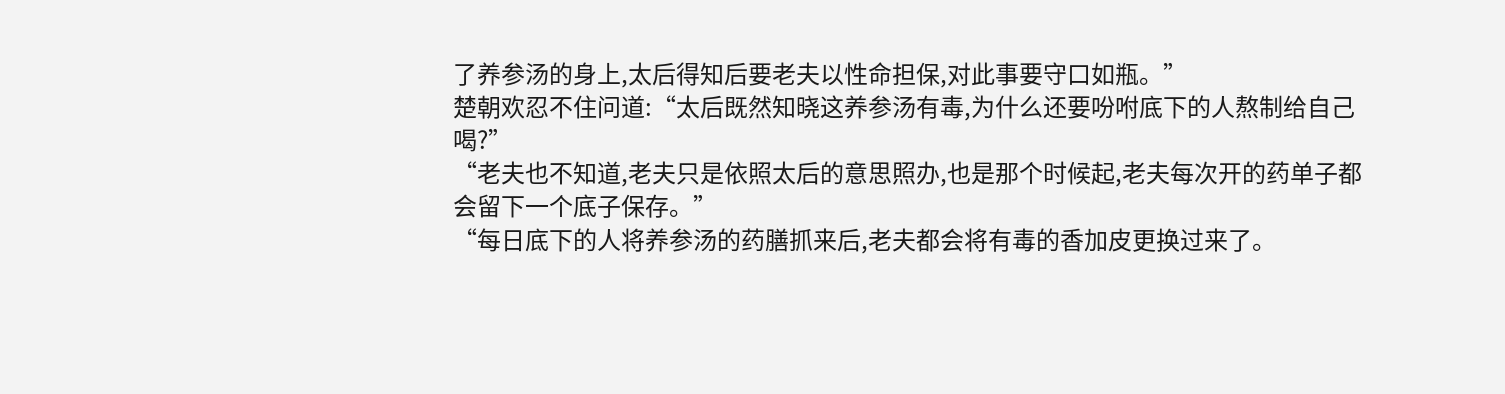了养参汤的身上,太后得知后要老夫以性命担保,对此事要守口如瓶。”
楚朝欢忍不住问道:“太后既然知晓这养参汤有毒,为什么还要吩咐底下的人熬制给自己喝?”
“老夫也不知道,老夫只是依照太后的意思照办,也是那个时候起,老夫每次开的药单子都会留下一个底子保存。”
“每日底下的人将养参汤的药膳抓来后,老夫都会将有毒的香加皮更换过来了。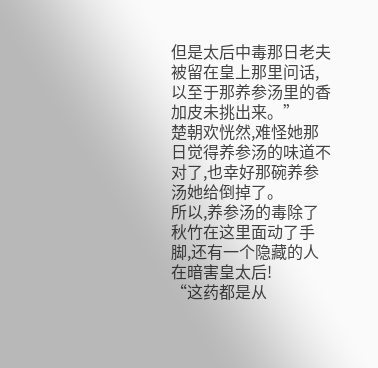但是太后中毒那日老夫被留在皇上那里问话,以至于那养参汤里的香加皮未挑出来。”
楚朝欢恍然,难怪她那日觉得养参汤的味道不对了,也幸好那碗养参汤她给倒掉了。
所以,养参汤的毒除了秋竹在这里面动了手脚,还有一个隐藏的人在暗害皇太后!
“这药都是从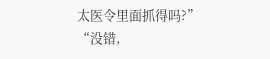太医令里面抓得吗?”
“没错,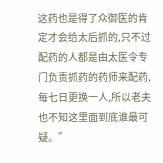这药也是得了众御医的肯定才会给太后抓的,只不过配药的人都是由太医令专门负责抓药的药师来配药,每七日更换一人,所以老夫也不知这里面到底谁最可疑。”